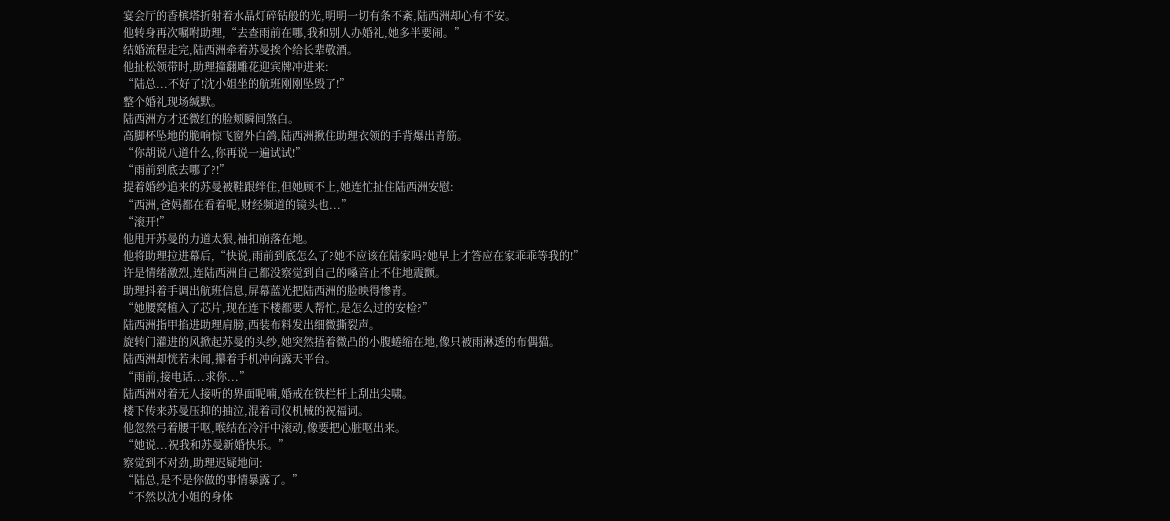宴会厅的香槟塔折射着水晶灯碎钻般的光,明明一切有条不紊,陆西洲却心有不安。
他转身再次嘱咐助理,“去查雨前在哪,我和别人办婚礼,她多半要闹。”
结婚流程走完,陆西洲牵着苏曼挨个给长辈敬酒。
他扯松领带时,助理撞翻雕花迎宾牌冲进来:
“陆总...不好了!沈小姐坐的航班刚刚坠毁了!”
整个婚礼现场缄默。
陆西洲方才还微红的脸颊瞬间煞白。
高脚杯坠地的脆响惊飞窗外白鸽,陆西洲揪住助理衣领的手背爆出青筋。
“你胡说八道什么,你再说一遍试试!”
“雨前到底去哪了?!”
提着婚纱追来的苏曼被鞋跟绊住,但她顾不上,她连忙扯住陆西洲安慰:
“西洲,爸妈都在看着呢,财经频道的镜头也...”
“滚开!”
他甩开苏曼的力道太狠,袖扣崩落在地。
他将助理拉进幕后,“快说,雨前到底怎么了?她不应该在陆家吗?她早上才答应在家乖乖等我的!”
许是情绪激烈,连陆西洲自己都没察觉到自己的嗓音止不住地震颤。
助理抖着手调出航班信息,屏幕蓝光把陆西洲的脸映得惨青。
“她腰窝植入了芯片,现在连下楼都要人帮忙,是怎么过的安检?”
陆西洲指甲掐进助理肩膀,西装布料发出细微撕裂声。
旋转门灌进的风掀起苏曼的头纱,她突然捂着微凸的小腹蜷缩在地,像只被雨淋透的布偶猫。
陆西洲却恍若未闻,攥着手机冲向露天平台。
“雨前,接电话...求你...”
陆西洲对着无人接听的界面呢喃,婚戒在铁栏杆上刮出尖啸。
楼下传来苏曼压抑的抽泣,混着司仪机械的祝福词。
他忽然弓着腰干呕,喉结在冷汗中滚动,像要把心脏呕出来。
“她说...祝我和苏曼新婚快乐。”
察觉到不对劲,助理迟疑地问:
“陆总,是不是你做的事情暴露了。”
“不然以沈小姐的身体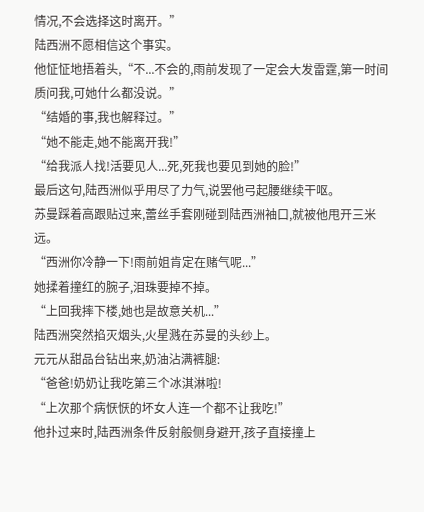情况,不会选择这时离开。”
陆西洲不愿相信这个事实。
他怔怔地捂着头,“不...不会的,雨前发现了一定会大发雷霆,第一时间质问我,可她什么都没说。”
“结婚的事,我也解释过。”
“她不能走,她不能离开我!”
“给我派人找!活要见人...死,死我也要见到她的脸!”
最后这句,陆西洲似乎用尽了力气,说罢他弓起腰继续干呕。
苏曼踩着高跟贴过来,蕾丝手套刚碰到陆西洲袖口,就被他甩开三米远。
“西洲你冷静一下!雨前姐肯定在赌气呢...”
她揉着撞红的腕子,泪珠要掉不掉。
“上回我摔下楼,她也是故意关机...”
陆西洲突然掐灭烟头,火星溅在苏曼的头纱上。
元元从甜品台钻出来,奶油沾满裤腿:
“爸爸!奶奶让我吃第三个冰淇淋啦!
“上次那个病恹恹的坏女人连一个都不让我吃!”
他扑过来时,陆西洲条件反射般侧身避开,孩子直接撞上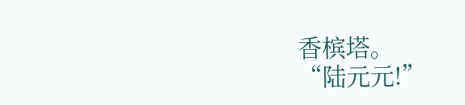香槟塔。
“陆元元!”